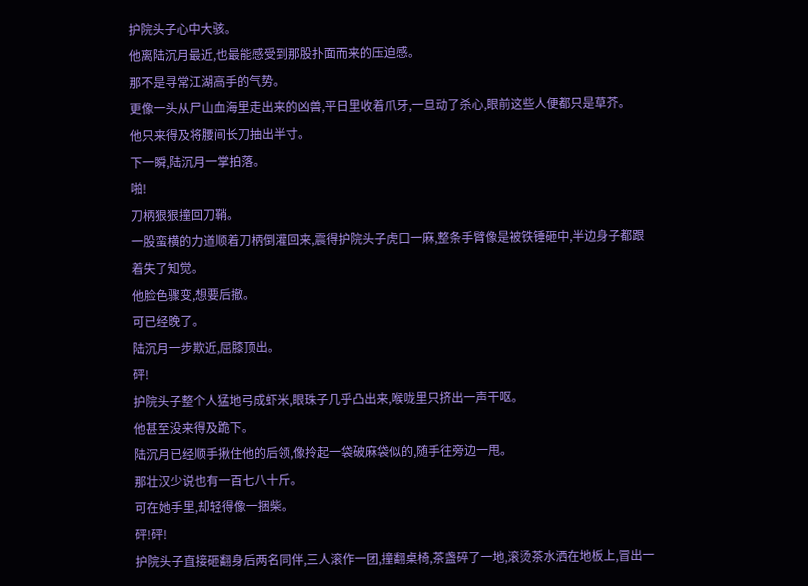护院头子心中大骇。
他离陆沉月最近,也最能感受到那股扑面而来的压迫感。
那不是寻常江湖高手的气势。
更像一头从尸山血海里走出来的凶兽,平日里收着爪牙,一旦动了杀心,眼前这些人便都只是草芥。
他只来得及将腰间长刀抽出半寸。
下一瞬,陆沉月一掌拍落。
啪!
刀柄狠狠撞回刀鞘。
一股蛮横的力道顺着刀柄倒灌回来,震得护院头子虎口一麻,整条手臂像是被铁锤砸中,半边身子都跟着失了知觉。
他脸色骤变,想要后撤。
可已经晚了。
陆沉月一步欺近,屈膝顶出。
砰!
护院头子整个人猛地弓成虾米,眼珠子几乎凸出来,喉咙里只挤出一声干呕。
他甚至没来得及跪下。
陆沉月已经顺手揪住他的后领,像拎起一袋破麻袋似的,随手往旁边一甩。
那壮汉少说也有一百七八十斤。
可在她手里,却轻得像一捆柴。
砰!砰!
护院头子直接砸翻身后两名同伴,三人滚作一团,撞翻桌椅,茶盏碎了一地,滚烫茶水洒在地板上,冒出一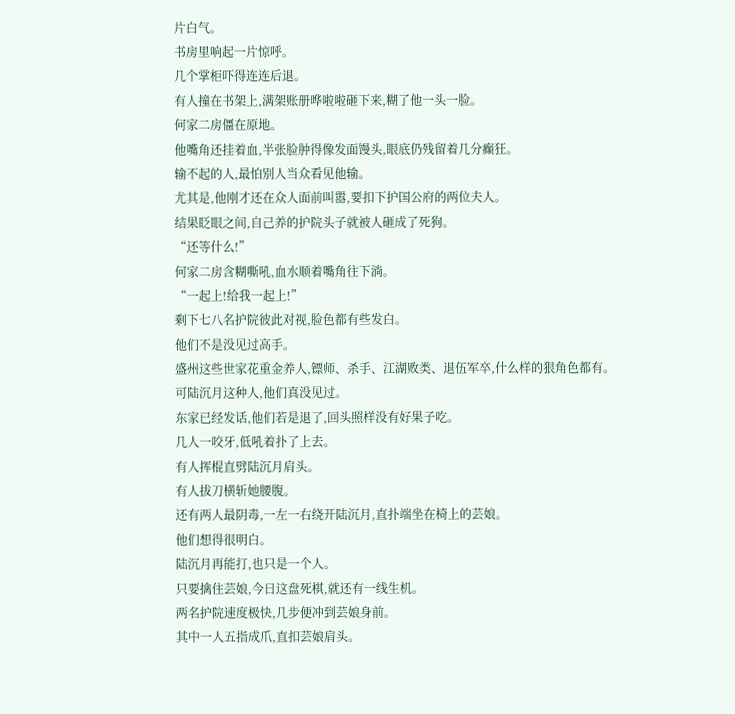片白气。
书房里响起一片惊呼。
几个掌柜吓得连连后退。
有人撞在书架上,满架账册哗啦啦砸下来,糊了他一头一脸。
何家二房僵在原地。
他嘴角还挂着血,半张脸肿得像发面馒头,眼底仍残留着几分癫狂。
输不起的人,最怕别人当众看见他输。
尤其是,他刚才还在众人面前叫嚣,要扣下护国公府的两位夫人。
结果眨眼之间,自己养的护院头子就被人砸成了死狗。
“还等什么!”
何家二房含糊嘶吼,血水顺着嘴角往下淌。
“一起上!给我一起上!”
剩下七八名护院彼此对视,脸色都有些发白。
他们不是没见过高手。
盛州这些世家花重金养人,镖师、杀手、江湖败类、退伍军卒,什么样的狠角色都有。
可陆沉月这种人,他们真没见过。
东家已经发话,他们若是退了,回头照样没有好果子吃。
几人一咬牙,低吼着扑了上去。
有人挥棍直劈陆沉月肩头。
有人拔刀横斩她腰腹。
还有两人最阴毒,一左一右绕开陆沉月,直扑端坐在椅上的芸娘。
他们想得很明白。
陆沉月再能打,也只是一个人。
只要擒住芸娘,今日这盘死棋,就还有一线生机。
两名护院速度极快,几步便冲到芸娘身前。
其中一人五指成爪,直扣芸娘肩头。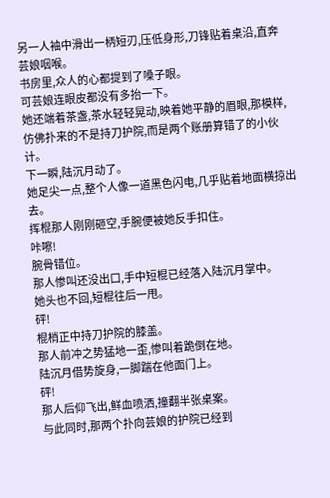另一人袖中滑出一柄短刃,压低身形,刀锋贴着桌沿,直奔芸娘咽喉。
书房里,众人的心都提到了嗓子眼。
可芸娘连眼皮都没有多抬一下。
她还端着茶盏,茶水轻轻晃动,映着她平静的眉眼,那模样,仿佛扑来的不是持刀护院,而是两个账册算错了的小伙计。
下一瞬,陆沉月动了。
她足尖一点,整个人像一道黑色闪电,几乎贴着地面横掠出去。
挥棍那人刚刚砸空,手腕便被她反手扣住。
咔嚓!
腕骨错位。
那人惨叫还没出口,手中短棍已经落入陆沉月掌中。
她头也不回,短棍往后一甩。
砰!
棍梢正中持刀护院的膝盖。
那人前冲之势猛地一歪,惨叫着跪倒在地。
陆沉月借势旋身,一脚踹在他面门上。
砰!
那人后仰飞出,鲜血喷洒,撞翻半张桌案。
与此同时,那两个扑向芸娘的护院已经到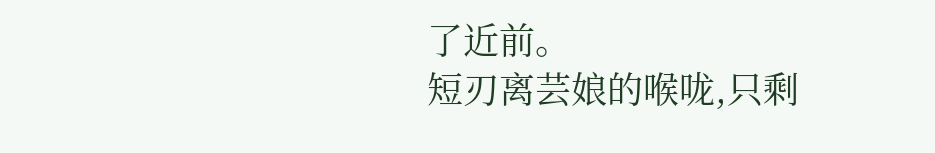了近前。
短刃离芸娘的喉咙,只剩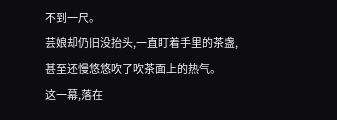不到一尺。
芸娘却仍旧没抬头,一直盯着手里的茶盏,甚至还慢悠悠吹了吹茶面上的热气。
这一幕,落在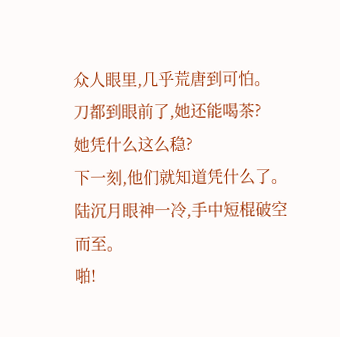众人眼里,几乎荒唐到可怕。
刀都到眼前了,她还能喝茶?
她凭什么这么稳?
下一刻,他们就知道凭什么了。
陆沉月眼神一冷,手中短棍破空而至。
啪!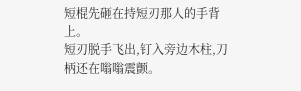短棍先砸在持短刃那人的手背上。
短刃脱手飞出,钉入旁边木柱,刀柄还在嗡嗡震颤。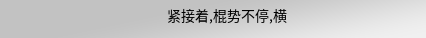紧接着,棍势不停,横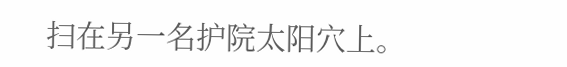扫在另一名护院太阳穴上。